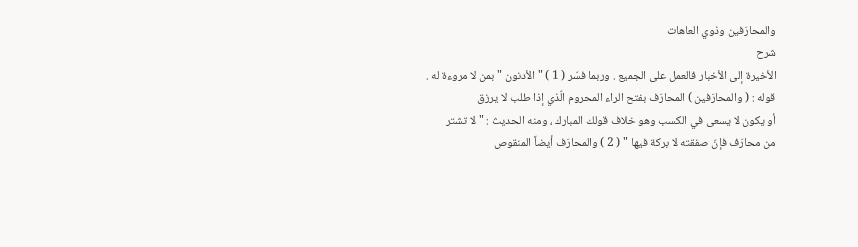والمحارَفين وذوي العاهات
شرح
الأخيرة إلى الأخبار فالعمل على الجميع . وربما فسّر ( 1 ) " الأدنون " بمن لا مروءة له .
قوله : ( والمحارَفين ) المحارَف بفتح الراء المحروم الّذي إذا طلب لا يرزق
أو يكون لا يسعى في الكسب وهو خلاف قولك المبارك ، ومنه الحديث : " لا تشتر
من محارَف فإنّ صفقته لا بركة فيها " ( 2 ) والمحارَف أيضاً المنقوص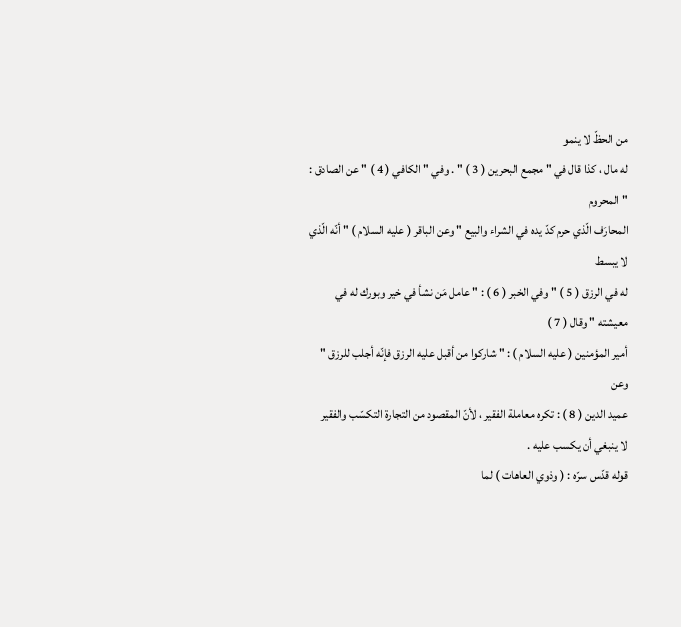من الحظّ لا ينمو
له مال ، كذا قال في " مجمع البحرين ( 3 ) " . وفي " الكافي ( 4 ) " عن الصادق : " المحروم
المحارَف الّذي حرم كدّ يده في الشراء والبيع " وعن الباقر ( عليه السلام ) " أنّه الّذي لا يبسط
له في الرزق ( 5 ) " وفي الخبر ( 6 ) : " عامل مَن نشأ في خير وبورك له في معيشته " وقال ( 7 )
أمير المؤمنين ( عليه السلام ) : " شاركوا من أقبل عليه الرزق فإنّه أجلب للرزق " وعن
عميد الدين ( 8 ) : تكره معاملة الفقير ، لأنّ المقصود من التجارة التكسّب والفقير
لا ينبغي أن يكسب عليه .
قوله قدّس سرّه : ( وذوي العاهات ) لما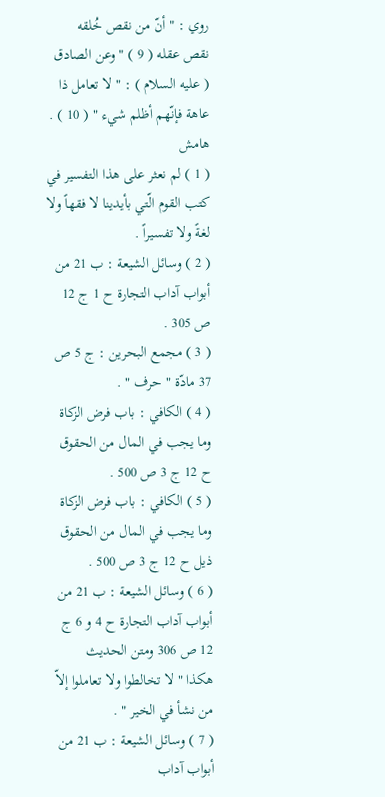روي : " أنّ من نقص خُلقه
نقص عقله ( 9 ) " وعن الصادق ( عليه السلام ) : " لا تعامل ذا عاهة فإنّهم أظلم شيء " ( 10 ) .
هامش
( 1 ) لم نعثر على هذا التفسير في كتب القوم الّتي بأيدينا لا فقهاً ولا لغةً ولا تفسيراً .
( 2 ) وسائل الشيعة : ب 21 من أبواب آداب التجارة ح 1 ج 12 ص 305 .
( 3 ) مجمع البحرين : ج 5 ص 37 مادّة " حرف " .
( 4 ) الكافي : باب فرض الزكاة وما يجب في المال من الحقوق ح 12 ج 3 ص 500 .
( 5 ) الكافي : باب فرض الزكاة وما يجب في المال من الحقوق ذيل ح 12 ج 3 ص 500 .
( 6 ) وسائل الشيعة : ب 21 من أبواب آداب التجارة ح 4 و 6 ج 12 ص 306 ومتن الحديث
هكذا " لا تخالطوا ولا تعاملوا إلاّ من نشأ في الخير " .
( 7 ) وسائل الشيعة : ب 21 من أبواب آداب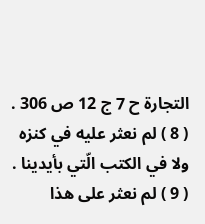التجارة ح 7 ج 12 ص 306 .
( 8 ) لم نعثر عليه في كنزه ولا في الكتب الّتي بأيدينا .
( 9 ) لم نعثر على هذا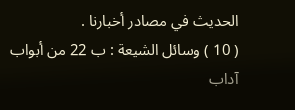الحديث في مصادر أخبارنا .
( 10 ) وسائل الشيعة : ب 22 من أبواب آداب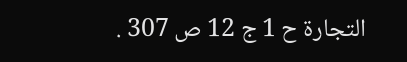التجارة ح 1 ج 12 ص 307 .